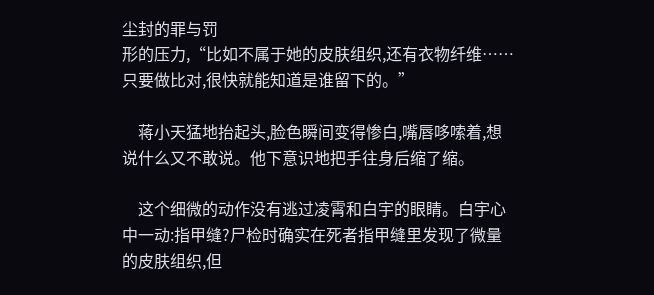尘封的罪与罚
形的压力,“比如不属于她的皮肤组织,还有衣物纤维……只要做比对,很快就能知道是谁留下的。”

    蒋小天猛地抬起头,脸色瞬间变得惨白,嘴唇哆嗦着,想说什么又不敢说。他下意识地把手往身后缩了缩。

    这个细微的动作没有逃过凌霄和白宇的眼睛。白宇心中一动:指甲缝?尸检时确实在死者指甲缝里发现了微量的皮肤组织,但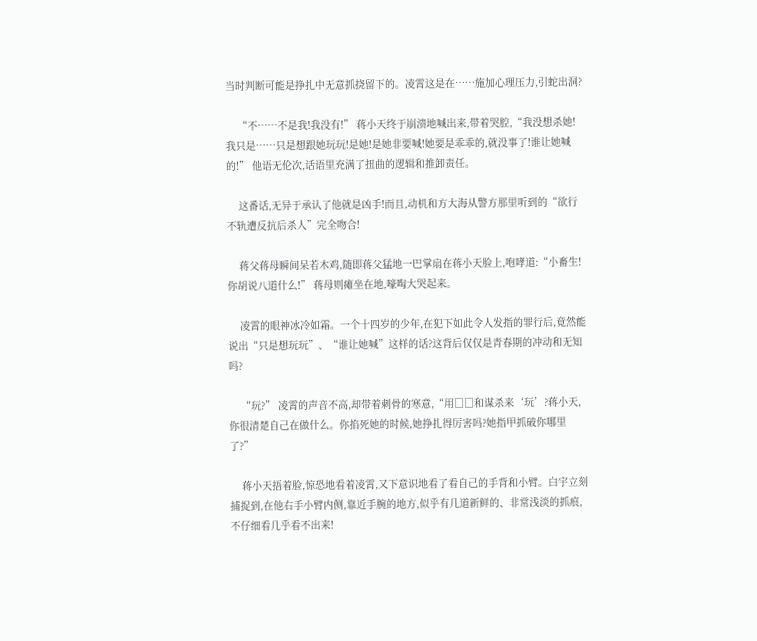当时判断可能是挣扎中无意抓挠留下的。凌霄这是在……施加心理压力,引蛇出洞?

    “不……不是我!我没有!” 蒋小天终于崩溃地喊出来,带着哭腔,“我没想杀她!我只是……只是想跟她玩玩!是她!是她非要喊!她要是乖乖的,就没事了!谁让她喊的!” 他语无伦次,话语里充满了扭曲的逻辑和推卸责任。

    这番话,无异于承认了他就是凶手!而且,动机和方大海从警方那里听到的“欲行不轨遭反抗后杀人”完全吻合!

    蒋父蒋母瞬间呆若木鸡,随即蒋父猛地一巴掌扇在蒋小天脸上,咆哮道:“小畜生!你胡说八道什么!” 蒋母则瘫坐在地,嚎啕大哭起来。

    凌霄的眼神冰冷如霜。一个十四岁的少年,在犯下如此令人发指的罪行后,竟然能说出“只是想玩玩”、“谁让她喊”这样的话?这背后仅仅是青春期的冲动和无知吗?

    “玩?” 凌霄的声音不高,却带着刺骨的寒意,“用□□和谋杀来‘玩’?蒋小天,你很清楚自己在做什么。你掐死她的时候,她挣扎得厉害吗?她指甲抓破你哪里了?”

    蒋小天捂着脸,惊恐地看着凌霄,又下意识地看了看自己的手背和小臂。白宇立刻捕捉到,在他右手小臂内侧,靠近手腕的地方,似乎有几道新鲜的、非常浅淡的抓痕,不仔细看几乎看不出来!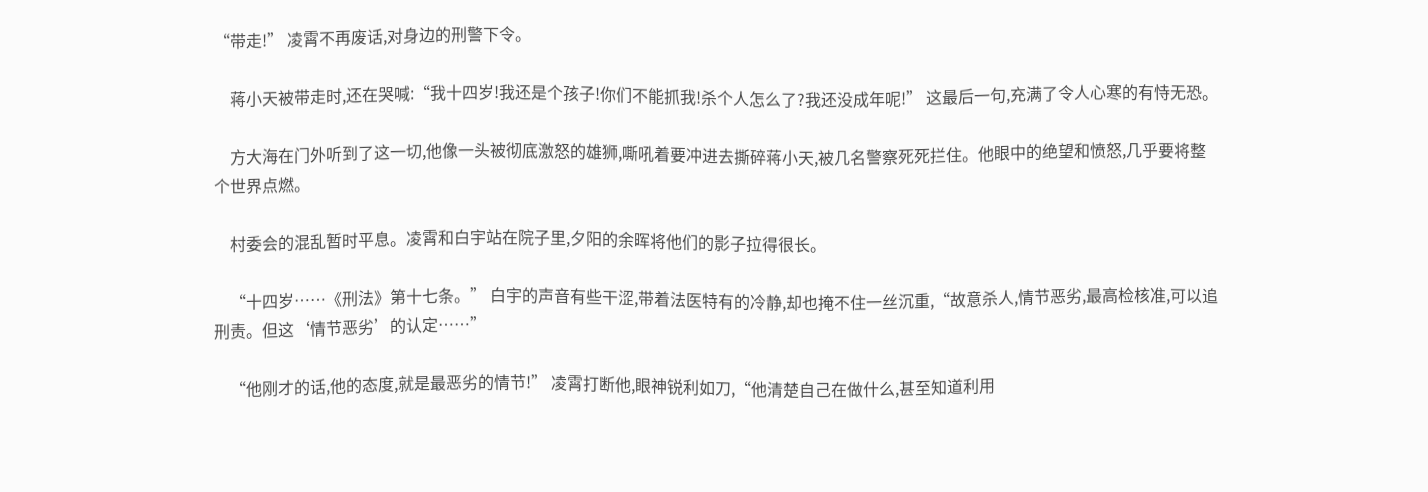“带走!” 凌霄不再废话,对身边的刑警下令。

    蒋小天被带走时,还在哭喊:“我十四岁!我还是个孩子!你们不能抓我!杀个人怎么了?我还没成年呢!” 这最后一句,充满了令人心寒的有恃无恐。

    方大海在门外听到了这一切,他像一头被彻底激怒的雄狮,嘶吼着要冲进去撕碎蒋小天,被几名警察死死拦住。他眼中的绝望和愤怒,几乎要将整个世界点燃。

    村委会的混乱暂时平息。凌霄和白宇站在院子里,夕阳的余晖将他们的影子拉得很长。

    “十四岁……《刑法》第十七条。” 白宇的声音有些干涩,带着法医特有的冷静,却也掩不住一丝沉重,“故意杀人,情节恶劣,最高检核准,可以追刑责。但这‘情节恶劣’的认定……”

    “他刚才的话,他的态度,就是最恶劣的情节!” 凌霄打断他,眼神锐利如刀,“他清楚自己在做什么,甚至知道利用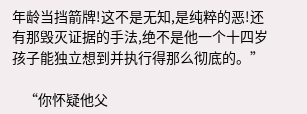年龄当挡箭牌!这不是无知,是纯粹的恶!还有那毁灭证据的手法,绝不是他一个十四岁孩子能独立想到并执行得那么彻底的。”

    “你怀疑他父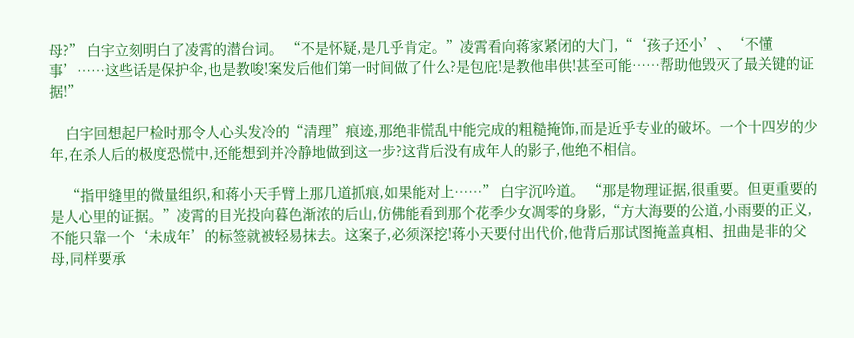母?” 白宇立刻明白了凌霄的潜台词。 “不是怀疑,是几乎肯定。”凌霄看向蒋家紧闭的大门,“‘孩子还小’、‘不懂事’……这些话是保护伞,也是教唆!案发后他们第一时间做了什么?是包庇!是教他串供!甚至可能……帮助他毁灭了最关键的证据!”

    白宇回想起尸检时那令人心头发冷的“清理”痕迹,那绝非慌乱中能完成的粗糙掩饰,而是近乎专业的破坏。一个十四岁的少年,在杀人后的极度恐慌中,还能想到并冷静地做到这一步?这背后没有成年人的影子,他绝不相信。

    “指甲缝里的微量组织,和蒋小天手臂上那几道抓痕,如果能对上……” 白宇沉吟道。 “那是物理证据,很重要。但更重要的是人心里的证据。”凌霄的目光投向暮色渐浓的后山,仿佛能看到那个花季少女凋零的身影,“方大海要的公道,小雨要的正义,不能只靠一个‘未成年’的标签就被轻易抹去。这案子,必须深挖!蒋小天要付出代价,他背后那试图掩盖真相、扭曲是非的父母,同样要承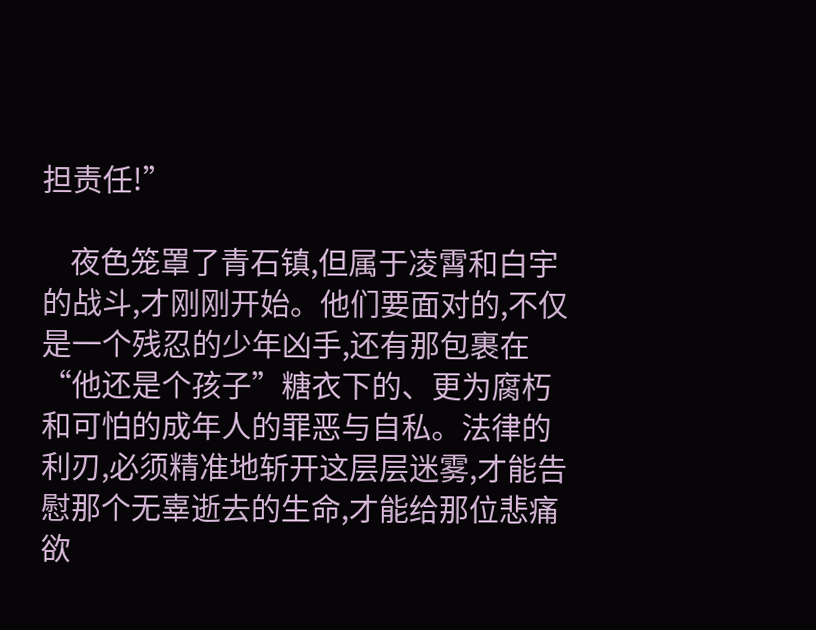担责任!”

    夜色笼罩了青石镇,但属于凌霄和白宇的战斗,才刚刚开始。他们要面对的,不仅是一个残忍的少年凶手,还有那包裹在“他还是个孩子”糖衣下的、更为腐朽和可怕的成年人的罪恶与自私。法律的利刃,必须精准地斩开这层层迷雾,才能告慰那个无辜逝去的生命,才能给那位悲痛欲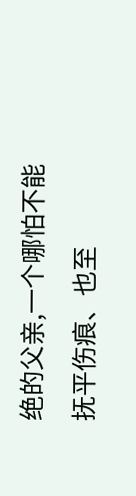绝的父亲,一个哪怕不能抚平伤痕、也至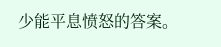少能平息愤怒的答案。